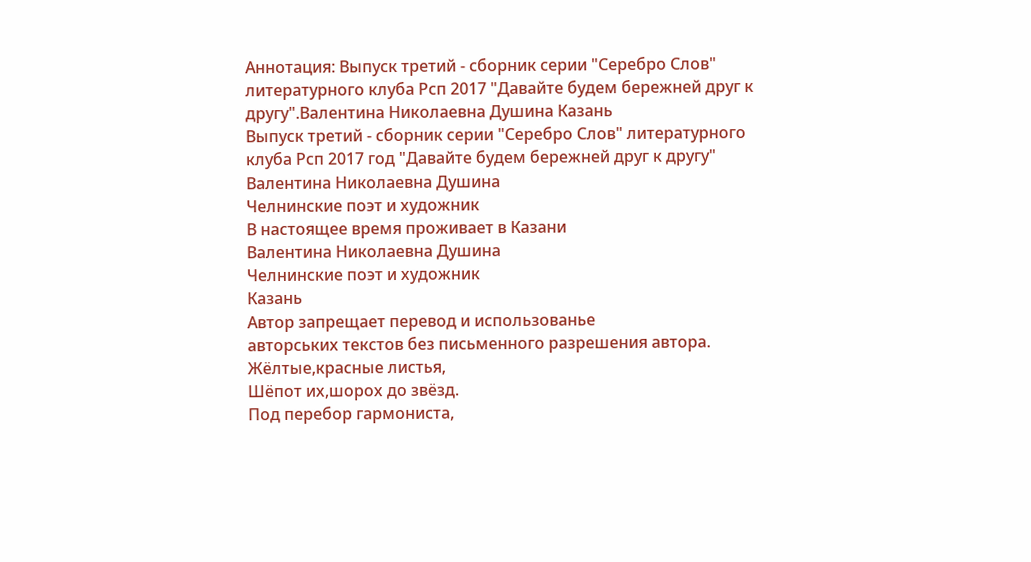Аннотация: Выпуск третий - сборник серии "Серебро Слов" литературного клуба Рсп 2017 "Давайте будем бережней друг к другу".Валентина Николаевна Душина Казань
Выпуск третий - сборник серии "Серебро Слов" литературного клуба Рсп 2017 год "Давайте будем бережней друг к другу"
Валентина Николаевна Душина
Челнинские поэт и художник
В настоящее время проживает в Казани
Валентина Николаевна Душина
Челнинские поэт и художник
Казань
Автор запрещает перевод и использованье
авторських текстов без письменного разрешения автора.
Жёлтые,красные листья,
Шёпот их,шорох до звёзд.
Под перебор гармониста,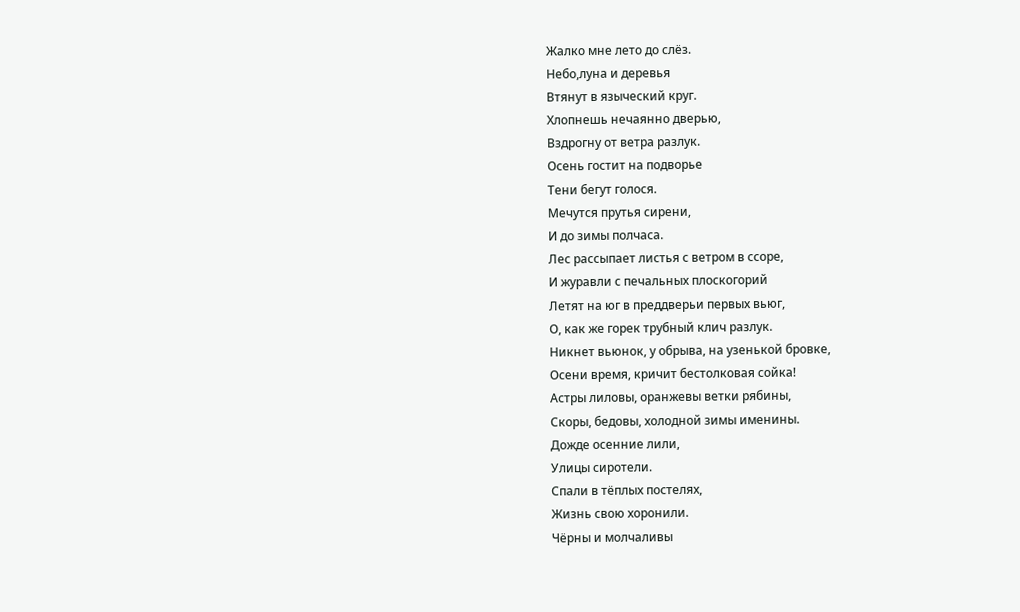Жалко мне лето до слёз.
Небо,луна и деревья
Втянут в языческий круг.
Хлопнешь нечаянно дверью,
Вздрогну от ветра разлук.
Осень гостит на подворье
Тени бегут голося.
Мечутся прутья сирени,
И до зимы полчаса.
Лес рассыпает листья с ветром в ссоре,
И журавли с печальных плоскогорий
Летят на юг в преддверьи первых вьюг,
О, как же горек трубный клич разлук.
Никнет вьюнок, у обрыва, на узенькой бровке,
Осени время, кричит бестолковая сойка!
Астры лиловы, оранжевы ветки рябины,
Скоры, бедовы, холодной зимы именины.
Дожде осенние лили,
Улицы сиротели.
Спали в тёплых постелях,
Жизнь свою хоронили.
Чёрны и молчаливы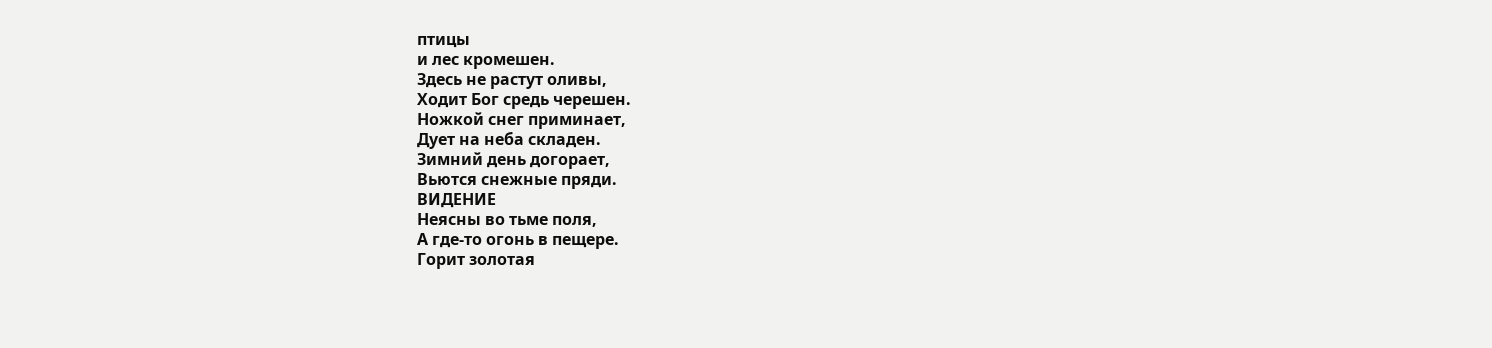птицы
и лес кромешен.
Здесь не растут оливы,
Ходит Бог средь черешен.
Ножкой снег приминает,
Дует на неба складен.
Зимний день догорает,
Вьются снежные пряди.
ВИДЕНИЕ
Неясны во тьме поля,
А где-то огонь в пещере.
Горит золотая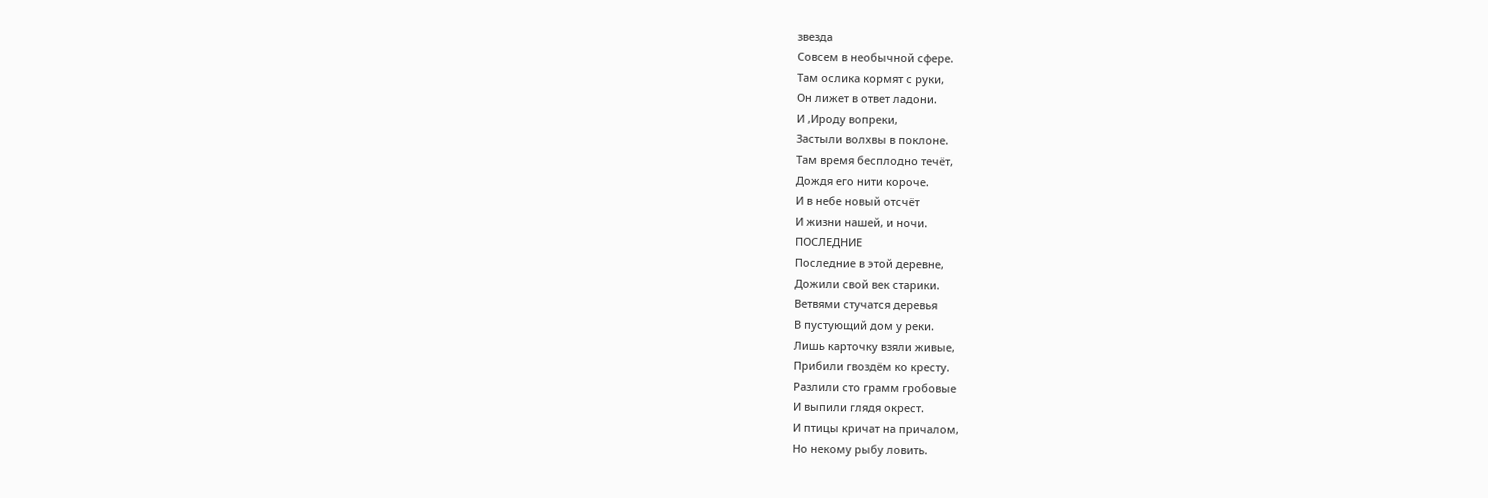звезда
Совсем в необычной сфере.
Там ослика кормят с руки,
Он лижет в ответ ладони.
И ,Ироду вопреки,
Застыли волхвы в поклоне.
Там время бесплодно течёт,
Дождя его нити короче.
И в небе новый отсчёт
И жизни нашей, и ночи.
ПОСЛЕДНИЕ
Последние в этой деревне,
Дожили свой век старики.
Ветвями стучатся деревья
В пустующий дом у реки.
Лишь карточку взяли живые,
Прибили гвоздём ко кресту.
Разлили сто грамм гробовые
И выпили глядя окрест.
И птицы кричат на причалом,
Но некому рыбу ловить.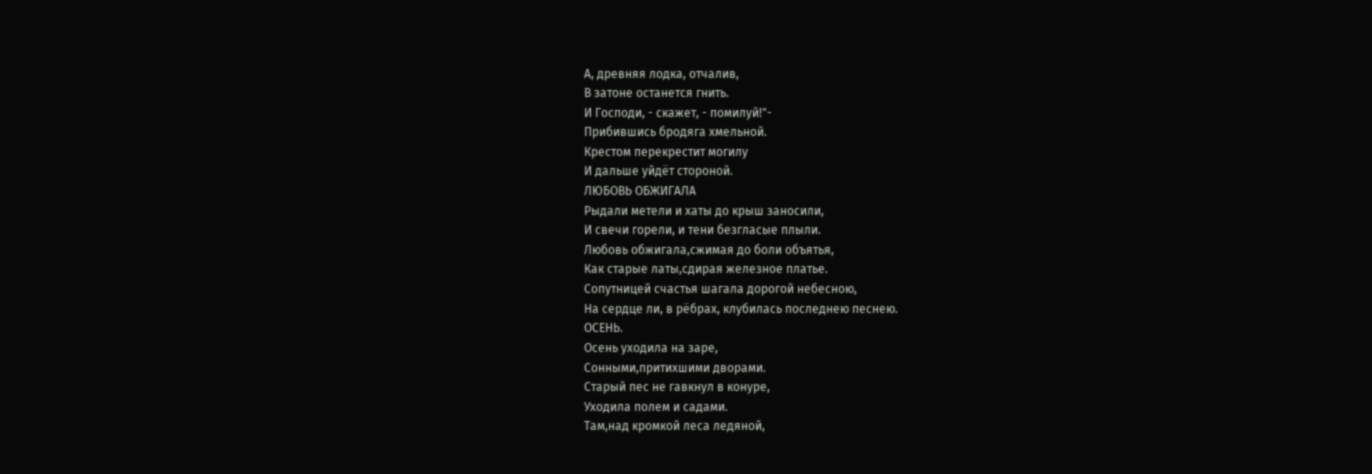А, древняя лодка, отчалив,
В затоне останется гнить.
И Господи, - скажет, - помилуй!"-
Прибившись бродяга хмельной.
Крестом перекрестит могилу
И дальше уйдёт стороной.
ЛЮБОВЬ ОБЖИГАЛА
Рыдали метели и хаты до крыш заносили,
И свечи горели, и тени безгласые плыли.
Любовь обжигала,сжимая до боли объятья,
Как старые латы,сдирая железное платье.
Сопутницей счастья шагала дорогой небесною,
На сердце ли, в рёбрах, клубилась последнею песнею.
ОСЕНЬ.
Осень уходила на заре,
Сонными,притихшими дворами.
Старый пес не гавкнул в конуре,
Уходила полем и садами.
Там,над кромкой леса ледяной,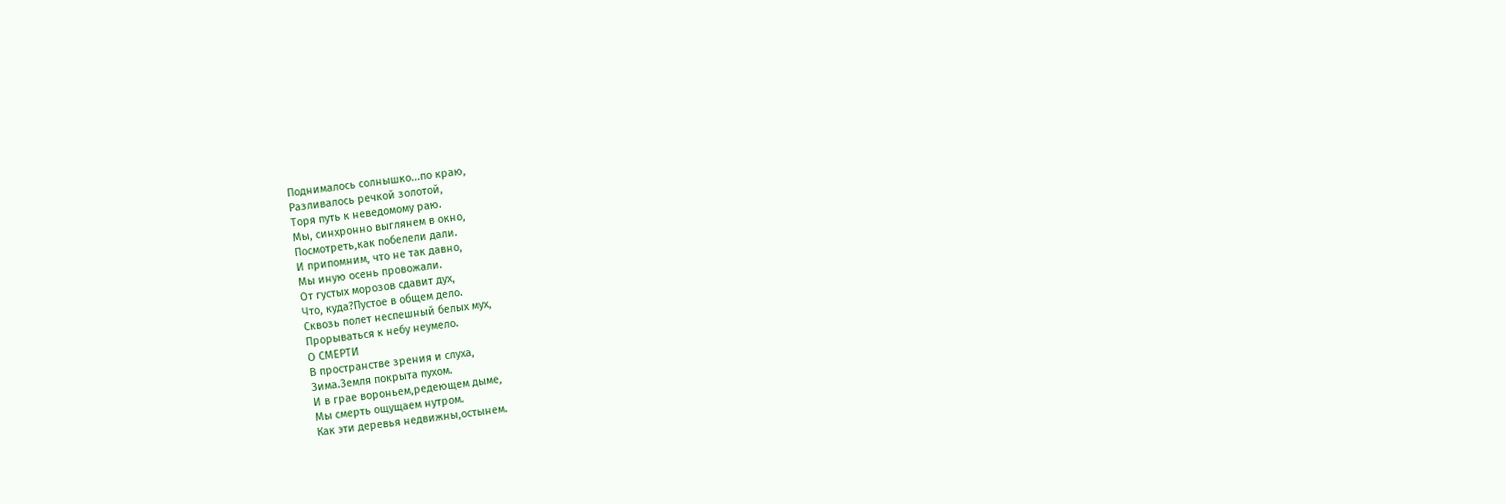Поднималось солнышко...по краю,
Разливалось речкой золотой,
Торя путь к неведомому раю.
Мы, синхронно выглянем в окно,
Посмотреть,как побелели дали.
И припомним, что не так давно,
Мы иную осень провожали.
От густых морозов сдавит дух,
Что, куда?Пустое в общем дело.
Сквозь полет неспешный белых мух,
Прорываться к небу неумело.
О СМЕРТИ
В пространстве зрения и слуха,
Зима.Земля покрыта пухом.
И в грае вороньем,редеющем дыме,
Мы смерть ощущаем нутром.
Как эти деревья недвижны,остынем.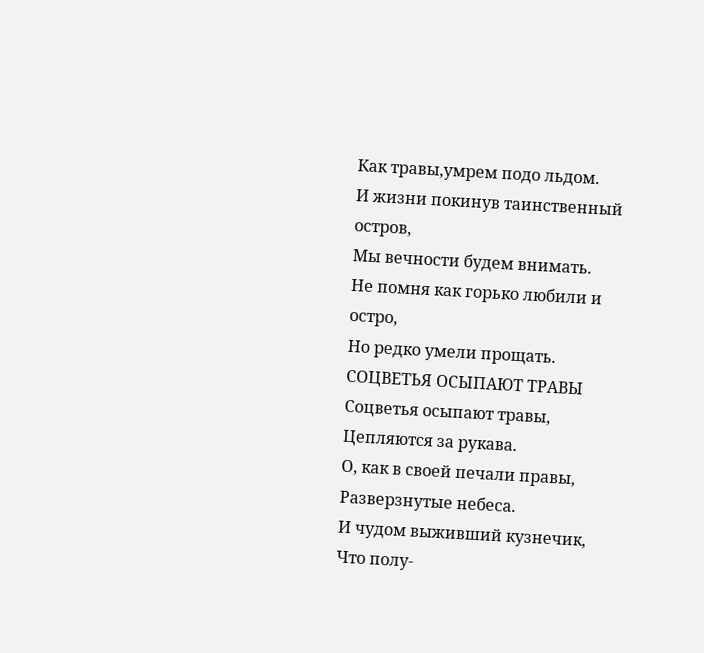Как травы,умрем подо льдом.
И жизни покинув таинственный остров,
Мы вечности будем внимать.
Не помня как горько любили и остро,
Но редко умели прощать.
СОЦВЕТЬЯ ОСЫПАЮТ ТРАВЫ
Соцветья осыпают травы,
Цепляются за рукава.
О, как в своей печали правы,
Разверзнутые небеса.
И чудом выживший кузнечик,
Что полу-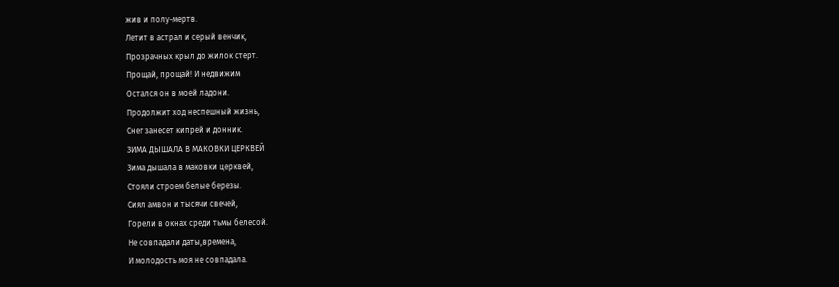жив и полу-мертв.
Летит в астрал и серый венчик,
Прозрачных крыл до жилок стерт.
Прощай, прощай! И недвижим
Остался он в моей ладони.
Продолжит ход неспешный жизнь,
Снег занесет кипрей и донник.
ЗИМА ДЫШАЛА В МАКОВКИ ЦЕРКВЕЙ
Зима дышала в маковки церквей,
Стояли строем белые березы.
Сиял амвон и тысячи свечей,
Горели в окнах среди тьмы белесой.
Не совпадали даты,времена,
И молодость моя не совпадала.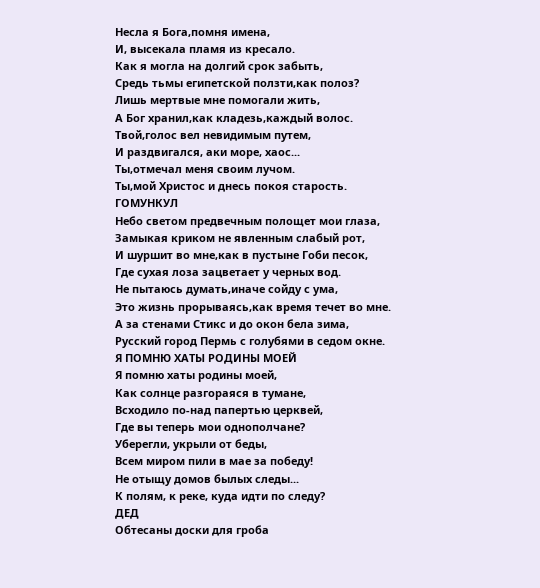Несла я Бога,помня имена,
И, высекала пламя из кресало.
Как я могла на долгий срок забыть,
Средь тьмы египетской ползти,как полоз?
Лишь мертвые мне помогали жить,
А Бог хранил,как кладезь,каждый волос.
Твой,голос вел невидимым путем,
И раздвигался, аки море, хаос...
Ты,отмечал меня своим лучом.
Ты,мой Христос и днесь покоя старость.
ГОМУНКУЛ
Небо светом предвечным полощет мои глаза,
Замыкая криком не явленным слабый рот,
И шуршит во мне,как в пустыне Гоби песок,
Где сухая лоза зацветает у черных вод.
Не пытаюсь думать,иначе сойду с ума,
Это жизнь прорываясь,как время течет во мне.
А за стенами Стикс и до окон бела зима,
Русский город Пермь с голубями в седом окне.
Я ПОМНЮ ХАТЫ РОДИНЫ МОЕЙ
Я помню хаты родины моей,
Как солнце разгораяся в тумане,
Всходило по-над папертью церквей,
Где вы теперь мои однополчане?
Уберегли, укрыли от беды,
Всем миром пили в мае за победу!
Не отыщу домов былых следы...
К полям, к реке, куда идти по следу?
ДЕД
Обтесаны доски для гроба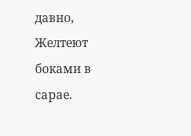давно,
Желтеют боками в сарае.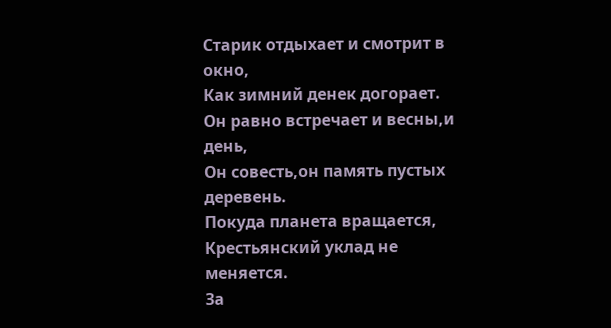Старик отдыхает и смотрит в окно,
Как зимний денек догорает.
Он равно встречает и весны,и день,
Он совесть,он память пустых деревень.
Покуда планета вращается,
Крестьянский уклад не меняется.
За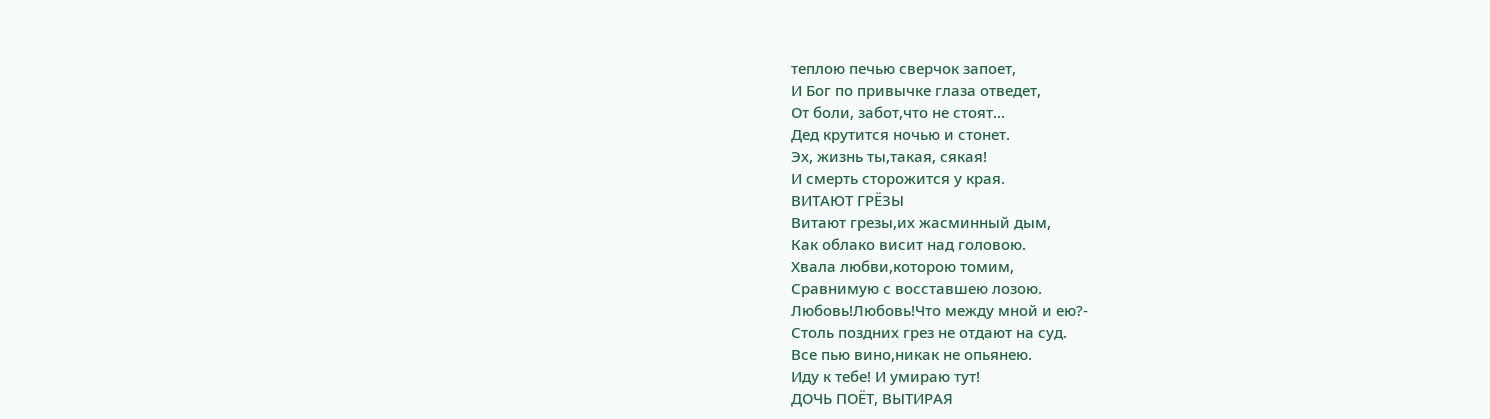теплою печью сверчок запоет,
И Бог по привычке глаза отведет,
От боли, забот,что не стоят...
Дед крутится ночью и стонет.
Эх, жизнь ты,такая, сякая!
И смерть сторожится у края.
ВИТАЮТ ГРЁЗЫ
Витают грезы,их жасминный дым,
Как облако висит над головою.
Хвала любви,которою томим,
Сравнимую с восставшею лозою.
Любовь!Любовь!Что между мной и ею?-
Столь поздних грез не отдают на суд.
Все пью вино,никак не опьянею.
Иду к тебе! И умираю тут!
ДОЧЬ ПОЁТ, ВЫТИРАЯ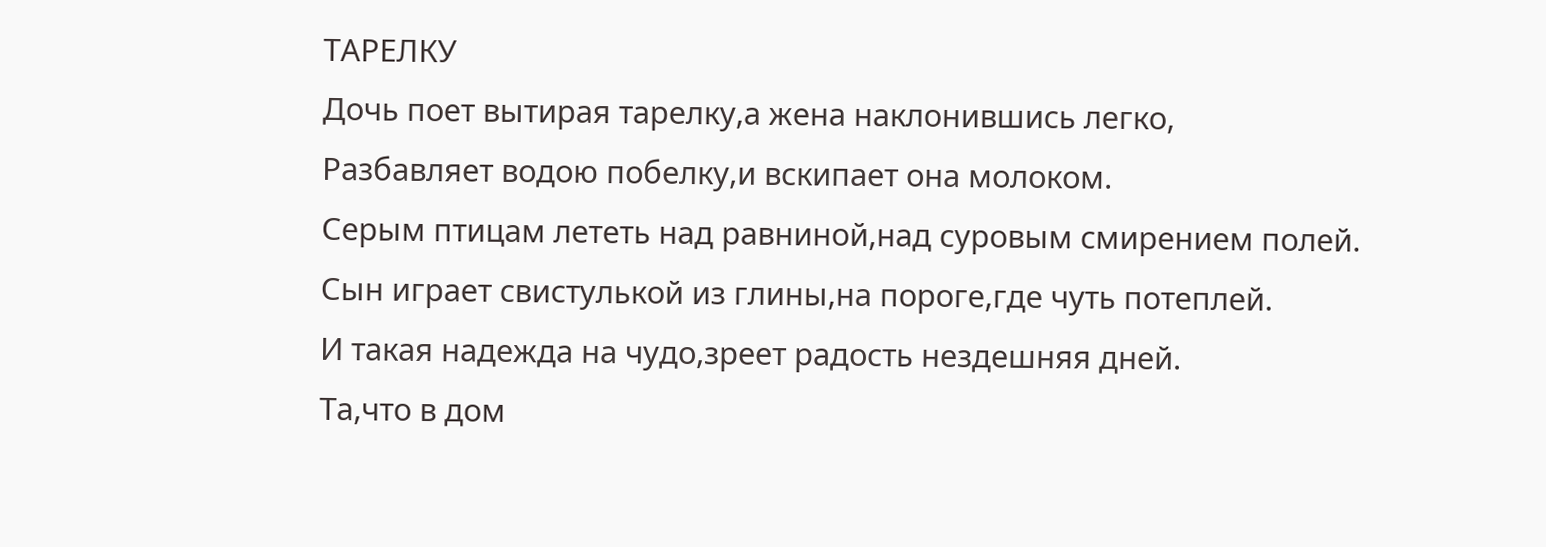ТАРЕЛКУ
Дочь поет вытирая тарелку,а жена наклонившись легко,
Разбавляет водою побелку,и вскипает она молоком.
Серым птицам лететь над равниной,над суровым смирением полей.
Сын играет свистулькой из глины,на пороге,где чуть потеплей.
И такая надежда на чудо,зреет радость нездешняя дней.
Та,что в дом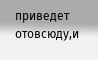приведет отовсюду,и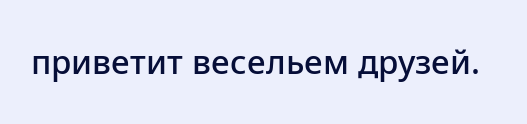приветит весельем друзей.